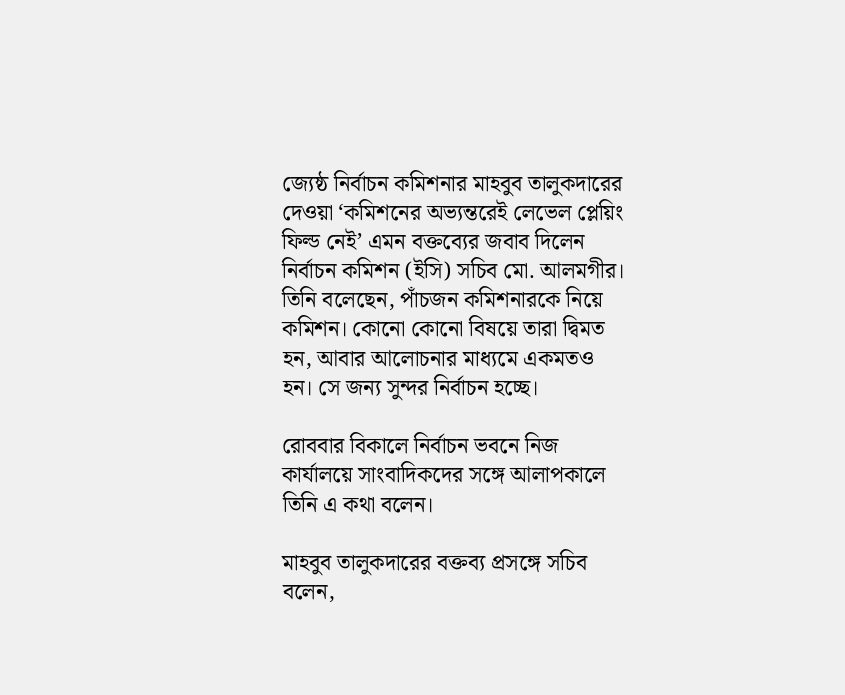জ্যেষ্ঠ নির্বাচন কমিশনার মাহবুব তালুকদারের দেওয়া ‘কমিশনের অভ্যন্তরেই লেভেল প্লেয়িং ফিল্ড নেই’ এমন বক্তব্যের জবাব দিলেন নির্বাচন কমিশন (ইসি) সচিব মো. আলমগীর। তিনি বলেছেন, পাঁচজন কমিশনারকে নিয়ে কমিশন। কোনো কোনো বিষয়ে তারা দ্বিমত হন, আবার আলোচনার মাধ্যমে একমতও হন। সে জন্য সুন্দর নির্বাচন হচ্ছে।

রোববার বিকালে নির্বাচন ভবনে নিজ কার্যালয়ে সাংবাদিকদের সঙ্গে আলাপকালে তিনি এ কথা বলেন।

মাহবুব তালুকদারের বক্তব্য প্রসঙ্গে সচিব বলেন,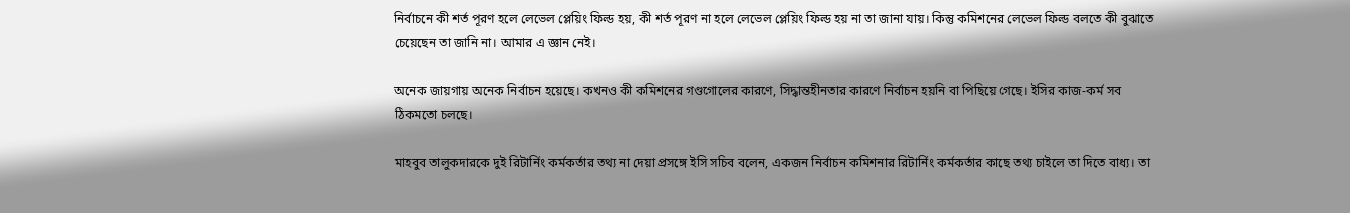নির্বাচনে কী শর্ত পূরণ হলে লেভেল প্লেয়িং ফিল্ড হয়, কী শর্ত পূরণ না হলে লেভেল প্লেয়িং ফিল্ড হয় না তা জানা যায়। কিন্তু কমিশনের লেভেল ফিল্ড বলতে কী বুঝাতে চেয়েছেন তা জানি না। আমার এ জ্ঞান নেই।

অনেক জায়গায় অনেক নির্বাচন হয়েছে। কখনও কী কমিশনের গণ্ডগোলের কারণে, সিদ্ধান্তহীনতার কারণে নির্বাচন হয়নি বা পিছিয়ে গেছে। ইসির কাজ-কর্ম সব ঠিকমতো চলছে।

মাহবুব তালুকদারকে দুই রিটার্নিং কর্মকর্তার তথ্য না দেয়া প্রসঙ্গে ইসি সচিব বলেন, একজন নির্বাচন কমিশনার রিটার্নিং কর্মকর্তার কাছে তথ্য চাইলে তা দিতে বাধ্য। তা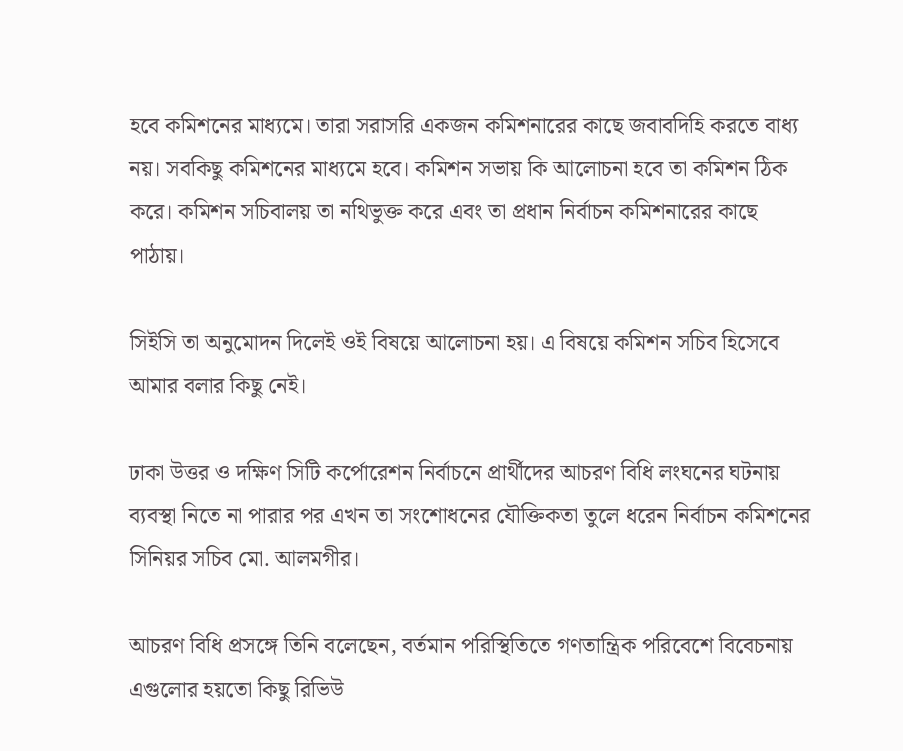হবে কমিশনের মাধ্যমে। তারা সরাসরি একজন কমিশনারের কাছে জবাবদিহি করতে বাধ্য নয়। সবকিছু কমিশনের মাধ্যমে হবে। কমিশন সভায় কি আলোচনা হবে তা কমিশন ঠিক করে। কমিশন সচিবালয় তা নথিভুক্ত করে এবং তা প্রধান নির্বাচন কমিশনারের কাছে পাঠায়।

সিইসি তা অনুমোদন দিলেই ওই বিষয়ে আলোচনা হয়। এ বিষয়ে কমিশন সচিব হিসেবে আমার বলার কিছু নেই।

ঢাকা উত্তর ও দক্ষিণ সিটি কর্পোরেশন নির্বাচনে প্রার্থীদের আচরণ বিধি লংঘনের ঘটনায় ব্যবস্থা নিতে না পারার পর এখন তা সংশোধনের যৌক্তিকতা তুলে ধরেন নির্বাচন কমিশনের সিনিয়র সচিব মো. আলমগীর।

আচরণ বিধি প্রসঙ্গে তিনি বলেছেন, বর্তমান পরিস্থিতিতে গণতান্ত্রিক পরিবেশে বিবেচনায় এগুলোর হয়তো কিছু রিভিউ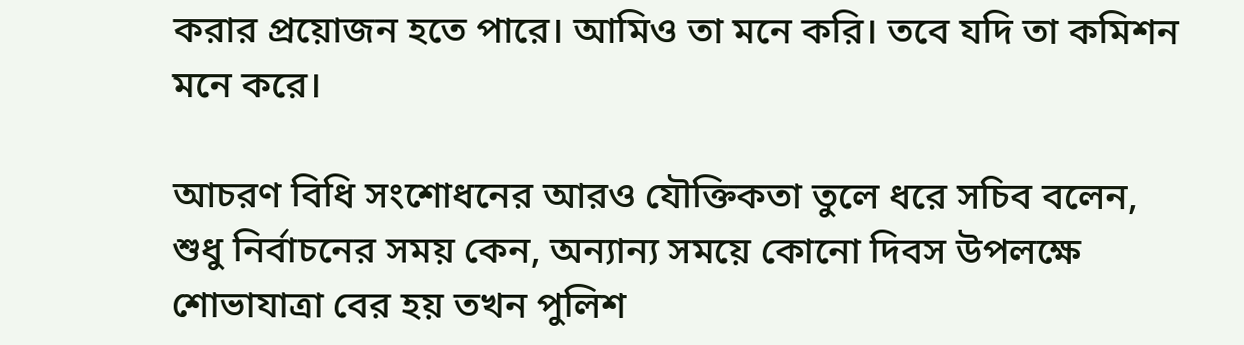করার প্রয়োজন হতে পারে। আমিও তা মনে করি। তবে যদি তা কমিশন মনে করে।

আচরণ বিধি সংশোধনের আরও যৌক্তিকতা তুলে ধরে সচিব বলেন, শুধু নির্বাচনের সময় কেন, অন্যান্য সময়ে কোনো দিবস উপলক্ষে শোভাযাত্রা বের হয় তখন পুলিশ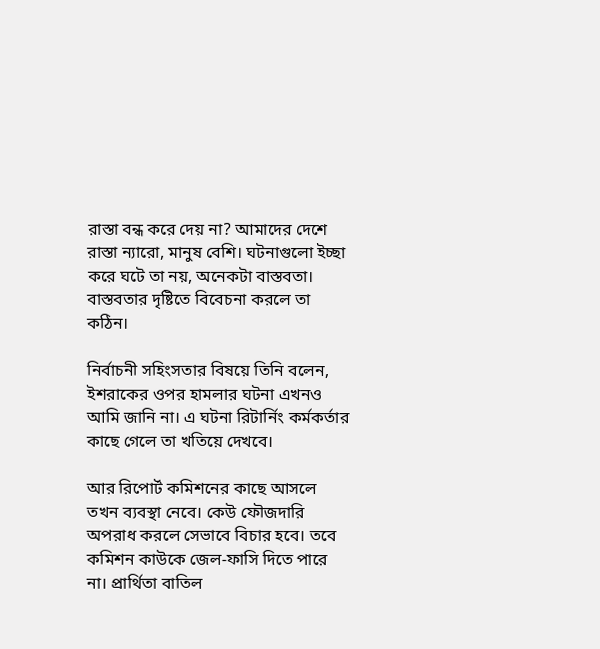রাস্তা বন্ধ করে দেয় না? আমাদের দেশে রাস্তা ন্যারো, মানুষ বেশি। ঘটনাগুলো ইচ্ছা করে ঘটে তা নয়, অনেকটা বাস্তবতা। বাস্তবতার দৃষ্টিতে বিবেচনা করলে তা কঠিন।

নির্বাচনী সহিংসতার বিষয়ে তিনি বলেন, ইশরাকের ওপর হামলার ঘটনা এখনও আমি জানি না। এ ঘটনা রিটার্নিং কর্মকর্তার কাছে গেলে তা খতিয়ে দেখবে।

আর রিপোর্ট কমিশনের কাছে আসলে তখন ব্যবস্থা নেবে। কেউ ফৌজদারি অপরাধ করলে সেভাবে বিচার হবে। তবে কমিশন কাউকে জেল-ফাসি দিতে পারে না। প্রার্থিতা বাতিল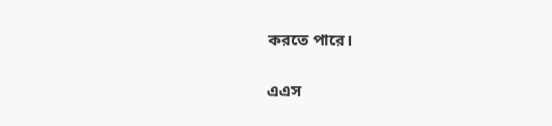করতে পারে।

এএস